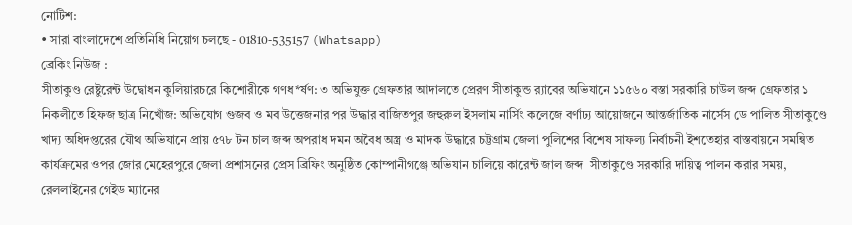নোটিশ:
• সারা বাংলাদেশে প্রতিনিধি নিয়োগ চলছে - 01810-535157 (Whatsapp)
ব্রেকিং নিউজ :
সীতাকুণ্ড রেষ্টুরেন্ট উদ্বোধন কুলিয়ারচরে কিশোরীকে গণধ*র্ষণ: ৩ অভিযুক্ত গ্রেফতার আদালতে প্রেরণ সীতাকুন্ড র‍্যাবের অভিযানে ১১৫৬০ বস্তা সরকারি চাউল জব্দ গ্রেফতার ১ নিকলীতে হিফজ ছাত্র নিখোঁজ: অভিযোগ গুজব ও মব উত্তেজনার পর উদ্ধার বাজিতপুর জহুরুল ইসলাম নার্সিং কলেজে বর্ণাঢ্য আয়োজনে আন্তর্জাতিক নার্সেস ডে পালিত সীতাকুণ্ডে খাদ্য অধিদপ্তরের যৌথ অভিযানে প্রায় ৫৭৮ টন চাল জব্দ অপরাধ দমন অবৈধ অস্ত্র ও মাদক উদ্ধারে চট্টগ্রাম জেলা পুলিশের বিশেষ সাফল্য নির্বাচনী ইশতেহার বাস্তবায়নে সমন্বিত কার্যক্রমের ওপর জোর মেহেরপুরে জেলা প্রশাসনের প্রেস ব্রিফিং অনুষ্ঠিত কোম্পানীগঞ্জে অভিযান চালিয়ে কারেন্ট জাল জব্দ  সীতাকুণ্ডে সরকারি দায়িত্ব পালন করার সময়, রেললাইনের গেইড ম্যানের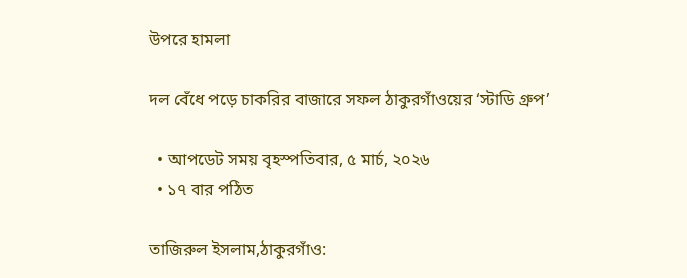উপরে হামলা

দল বেঁধে পড়ে চাকরির বাজারে সফল ঠাকুরগাঁওয়ের ‘স্টাডি গ্রুপ’

  • আপডেট সময় বৃহস্পতিবার, ৫ মার্চ, ২০২৬
  • ১৭ বার পঠিত

তাজিরুল ইসলাম,ঠাকুরগাঁও: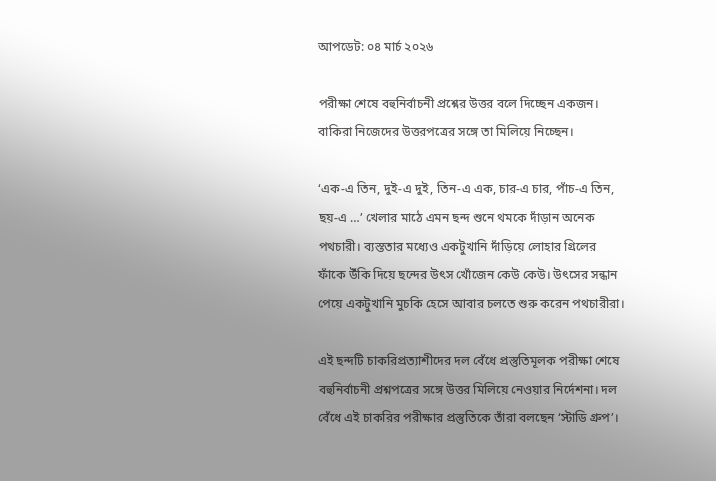আপডেট: ০৪ মার্চ ২০২৬

পরীক্ষা শেষে বহুনির্বাচনী প্রশ্নের উত্তর বলে দিচ্ছেন একজন। বাকিরা নিজেদের উত্তরপত্রের সঙ্গে তা মিলিয়ে নিচ্ছেন।

‘এক-এ তিন, দুই-এ দুই, তিন-এ এক, চার-এ চার, পাঁচ-এ তিন, ছয়-এ …’ খেলার মাঠে এমন ছন্দ শুনে থমকে দাঁড়ান অনেক পথচারী। ব্যস্ততার মধ্যেও একটুখানি দাঁড়িয়ে লোহার গ্রিলের ফাঁকে উঁকি দিয়ে ছন্দের উৎস খোঁজেন কেউ কেউ। উৎসের সন্ধান পেয়ে একটুখানি মুচকি হেসে আবার চলতে শুরু করেন পথচারীরা।

এই ছন্দটি চাকরিপ্রত্যাশীদের দল বেঁধে প্রস্তুতিমূলক পরীক্ষা শেষে বহুনির্বাচনী প্রশ্নপত্রের সঙ্গে উত্তর মিলিয়ে নেওয়ার নির্দেশনা। দল বেঁধে এই চাকরির পরীক্ষার প্রস্তুতিকে তাঁরা বলছেন ‘স্টাডি গ্রুপ’।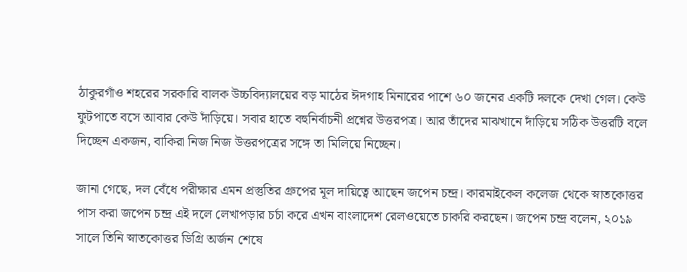ঠাকুরগাঁও শহরের সরকারি বালক উচ্চবিদ্যালয়ের বড় মাঠের ঈদগাহ মিনারের পাশে ৬০ জনের একটি দলকে দেখা গেল। কেউ ফুটপাতে বসে আবার কেউ দাঁড়িয়ে। সবার হাতে বহুনির্বাচনী প্রশ্নের উত্তরপত্র। আর তাঁদের মাঝখানে দাঁড়িয়ে সঠিক উত্তরটি বলে দিচ্ছেন একজন, বাকিরা নিজ নিজ উত্তরপত্রের সঙ্গে তা মিলিয়ে নিচ্ছেন।

জানা গেছে, দল বেঁধে পরীক্ষার এমন প্রস্তুতির গ্রুপের মূল দায়িত্বে আছেন জপেন চন্দ্র। কারমাইকেল কলেজ থেকে স্নাতকোত্তর পাস করা জপেন চন্দ্র এই দলে লেখাপড়ার চর্চা করে এখন বাংলাদেশ রেলওয়েতে চাকরি করছেন। জপেন চন্দ্র বলেন, ২০১৯ সালে তিনি স্নাতকোত্তর ডিগ্রি অর্জন শেষে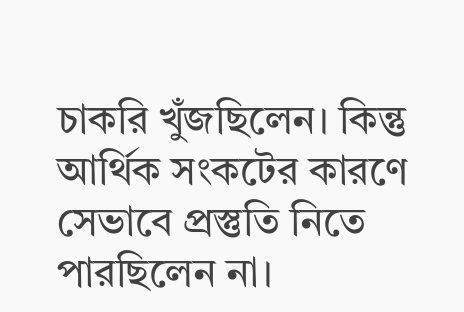চাকরি খুঁজছিলেন। কিন্তু আর্থিক সংকটের কারণে সেভাবে প্রস্তুতি নিতে পারছিলেন না।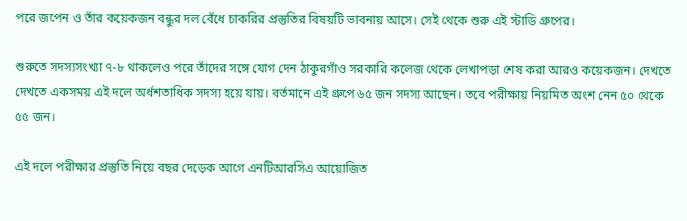পরে জপেন ও তাঁর কয়েকজন বন্ধুর দল বেঁধে চাকরির প্রস্তুতির বিষয়টি ভাবনায় আসে। সেই থেকে শুরু এই স্টাডি গ্রুপের।

শুরুতে সদস্যসংখ্যা ৭-৮ থাকলেও পরে তাঁদের সঙ্গে যোগ দেন ঠাকুরগাঁও সরকারি কলেজ থেকে লেখাপড়া শেষ করা আরও কয়েকজন। দেখতে দেখতে একসময় এই দলে অর্ধশতাধিক সদস্য হয়ে যায়। বর্তমানে এই গ্রুপে ৬৫ জন সদস্য আছেন। তবে পরীক্ষায় নিয়মিত অংশ নেন ৫০ থেকে ৫৫ জন।

এই দলে পরীক্ষার প্রস্তুতি নিয়ে বছর দেড়েক আগে এনটিআরসিএ আয়োজিত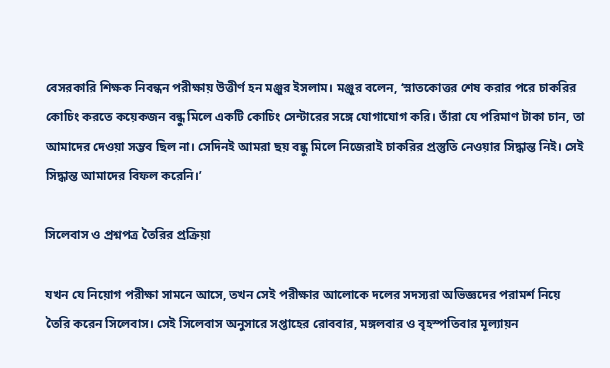বেসরকারি শিক্ষক নিবন্ধন পরীক্ষায় উত্তীর্ণ হন মঞ্জুর ইসলাম। মঞ্জুর বলেন, ‘স্নাতকোত্তর শেষ করার পরে চাকরির কোচিং করতে কয়েকজন বন্ধু মিলে একটি কোচিং সেন্টারের সঙ্গে যোগাযোগ করি। তাঁরা যে পরিমাণ টাকা চান, তা আমাদের দেওয়া সম্ভব ছিল না। সেদিনই আমরা ছয় বন্ধু মিলে নিজেরাই চাকরির প্রস্তুতি নেওয়ার সিদ্ধান্ত নিই। সেই সিদ্ধান্ত আমাদের বিফল করেনি।’

সিলেবাস ও প্রশ্নপত্র তৈরির প্রক্রিয়া

যখন যে নিয়োগ পরীক্ষা সামনে আসে, তখন সেই পরীক্ষার আলোকে দলের সদস্যরা অভিজ্ঞদের পরামর্শ নিয়ে তৈরি করেন সিলেবাস। সেই সিলেবাস অনুসারে সপ্তাহের রোববার, মঙ্গলবার ও বৃহস্পতিবার মূল্যায়ন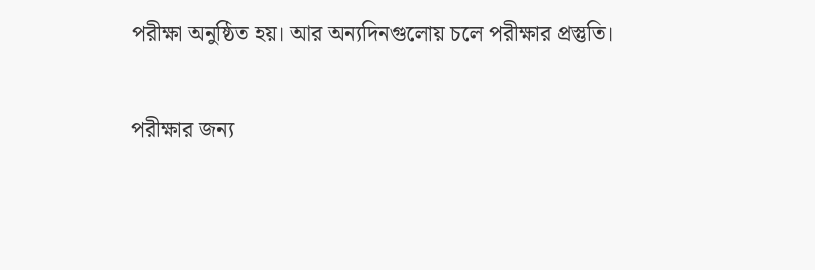পরীক্ষা অনুষ্ঠিত হয়। আর অন্যদিনগুলোয় চলে পরীক্ষার প্রস্তুতি।

পরীক্ষার জন্য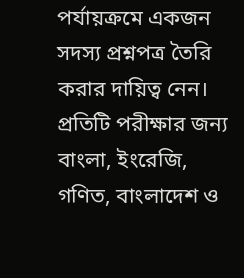পর্যায়ক্রমে একজন সদস্য প্রশ্নপত্র তৈরি করার দায়িত্ব নেন। প্রতিটি পরীক্ষার জন্য বাংলা, ইংরেজি, গণিত, বাংলাদেশ ও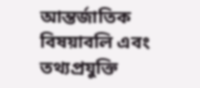আন্তর্জাতিক বিষয়াবলি এবং তথ্যপ্রযুক্তি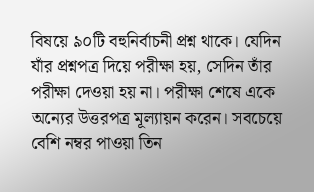বিষয়ে ৯০টি বহুনির্বাচনী প্রশ্ন থাকে। যেদিন যাঁর প্রশ্নপত্র দিয়ে পরীক্ষা হয়, সেদিন তাঁর পরীক্ষা দেওয়া হয় না। পরীক্ষা শেষে একে অন্যের উত্তরপত্র মূল্যায়ন করেন। সবচেয়ে বেশি নম্বর পাওয়া তিন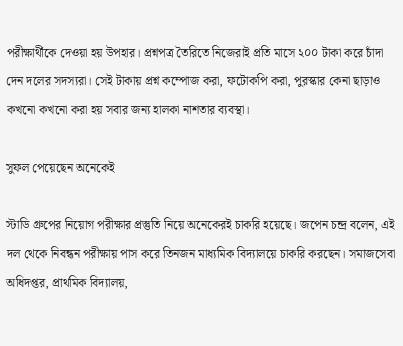পরীক্ষার্থীকে দেওয়া হয় উপহার। প্রশ্নপত্র তৈরিতে নিজেরাই প্রতি মাসে ২০০ টাকা করে চাঁদা দেন দলের সদস্যরা। সেই টাকায় প্রশ্ন কম্পোজ করা, ফটোকপি করা, পুরস্কার কেনা ছাড়াও কখনো কখনো করা হয় সবার জন্য হালকা নাশতার ব্যবস্থা।

সুফল পেয়েছেন অনেকেই

স্টাডি গ্রুপের নিয়োগ পরীক্ষার প্রস্তুতি নিয়ে অনেকেরই চাকরি হয়েছে। জপেন চন্দ্র বলেন, এই দল থেকে নিবন্ধন পরীক্ষায় পাস করে তিনজন মাধ্যমিক বিদ্যালয়ে চাকরি করছেন। সমাজসেবা অধিদপ্তর, প্রাথমিক বিদ্যালয়,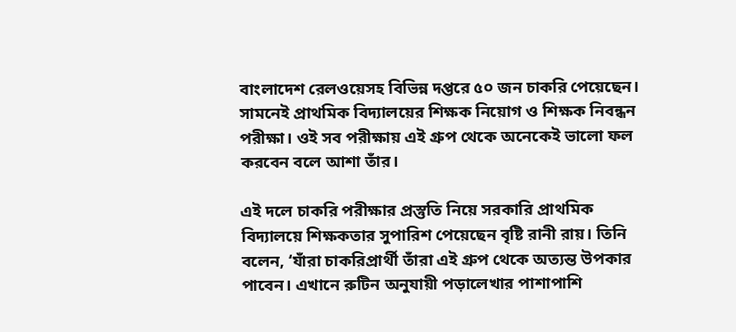বাংলাদেশ রেলওয়েসহ বিভিন্ন দপ্তরে ৫০ জন চাকরি পেয়েছেন। সামনেই প্রাথমিক বিদ্যালয়ের শিক্ষক নিয়োগ ও শিক্ষক নিবন্ধন পরীক্ষা। ওই সব পরীক্ষায় এই গ্রুপ থেকে অনেকেই ভালো ফল করবেন বলে আশা তাঁর।

এই দলে চাকরি পরীক্ষার প্রস্তুতি নিয়ে সরকারি প্রাথমিক বিদ্যালয়ে শিক্ষকতার সুপারিশ পেয়েছেন বৃষ্টি রানী রায়। তিনি বলেন, ‘যাঁরা চাকরিপ্রার্থী তাঁরা এই গ্রুপ থেকে অত্যন্ত উপকার পাবেন। এখানে রুটিন অনুযায়ী পড়ালেখার পাশাপাশি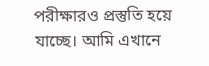পরীক্ষারও প্রস্তুতি হয়ে যাচ্ছে। আমি এখানে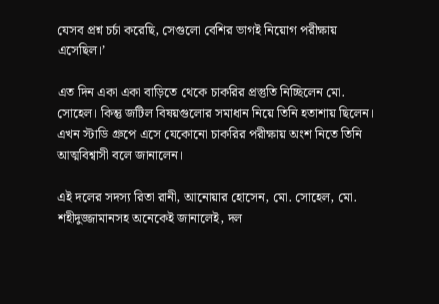যেসব প্রশ্ন চর্চা করেছি, সেগুলো বেশির ভাগই নিয়োগ পরীক্ষায় এসেছিল।’

এত দিন একা একা বাড়িতে থেকে চাকরির প্রস্তুতি নিচ্ছিলেন মো. সোহেল। কিন্তু জটিল বিষয়গুলোর সমাধান নিয়ে তিনি হতাশায় ছিলেন। এখন স্টাডি গ্রুপে এসে যেকোনো চাকরির পরীক্ষায় অংশ নিতে তিনি আত্মবিশ্বাসী বলে জানালেন।

এই দলের সদস্য রিতা রানী, আনোয়ার হোসেন, মো. সোহেল, মো. শহীদুজ্জামানসহ অনেকেই জানালেই, দল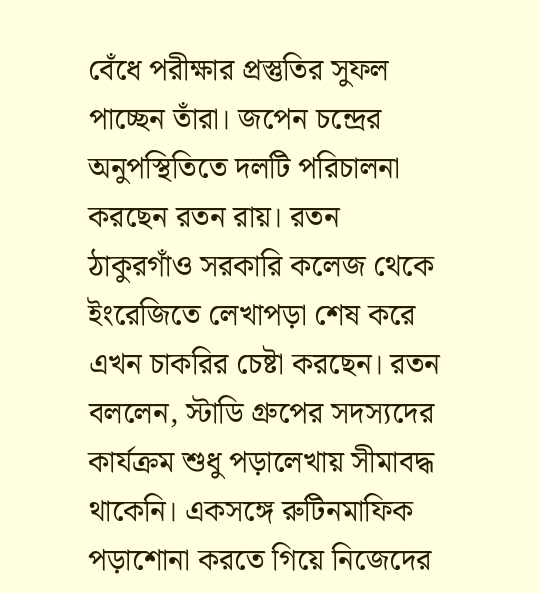বেঁধে পরীক্ষার প্রস্তুতির সুফল পাচ্ছেন তাঁরা। জপেন চন্দ্রের অনুপস্থিতিতে দলটি পরিচালনা করছেন রতন রায়। রতন ঠাকুরগাঁও সরকারি কলেজ থেকে ইংরেজিতে লেখাপড়া শেষ করে এখন চাকরির চেষ্টা করছেন। রতন বললেন, স্টাডি গ্রুপের সদস্যদের কার্যক্রম শুধু পড়ালেখায় সীমাবদ্ধ থাকেনি। একসঙ্গে রুটিনমাফিক পড়াশোনা করতে গিয়ে নিজেদের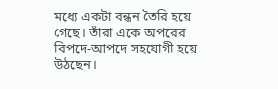মধ্যে একটা বন্ধন তৈরি হয়ে গেছে। তাঁরা একে অপরের বিপদে-আপদে সহযোগী হয়ে উঠছেন।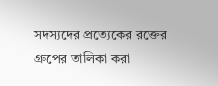সদস্যদের প্রত্যেকের রক্তের গ্রুপের তালিকা করা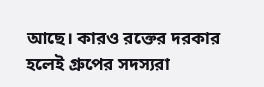আছে। কারও রক্তের দরকার হলেই গ্রুপের সদস্যরা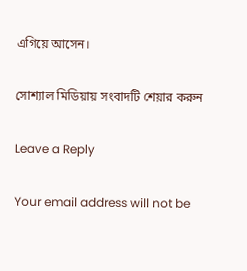এগিয়ে আসেন।

সোশ্যাল মিডিয়ায় সংবাদটি শেয়ার করুন

Leave a Reply

Your email address will not be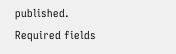published. Required fields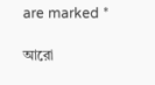are marked *

আরো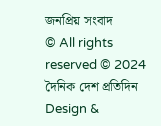জনপ্রিয় সংবাদ
© All rights reserved © 2024 দৈনিক দেশ প্রতিদিন
Design &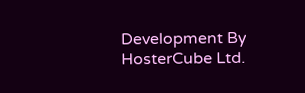Development By HosterCube Ltd.